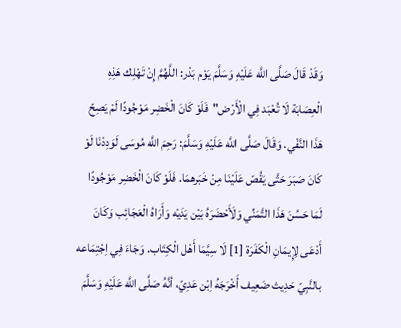وَقَدْ قَالَ صَلَّى اللَّه عَلَيْهِ وَسَلَّمَ يَوْم بَدْر: اللَّهُمَّ إِنْ تَهْلِك هَذِهِ الْعِصَابَة لَا تُعْبَد فِي الْأَرْض"فَلَوْ كَانَ الْخَضِر مَوْجُودًا لَمْ يَصِحّ هَذَا النَّفْي. وَقَالَ صَلَّى اللَّه عَلَيْهِ وَسَلَّمَ: رَحِمَ اللَّه مُوسَى لَوَدِدْنَا لَوْ كَانَ صَبَرَ حَتَّى يَقُصّ عَلَيْنَا مِنْ خَبَرهمَا. فَلَوْ كَانَ الْخَضِر مَوْجُودًا لَمَا حَسُنَ هَذَا التَّمَنِّي وَلَأَحْضَرَهُ بَيْن يَدَيْه وَأَرَاهُ الْعَجَائِب وَكَانَ أَدْعَى لِإِيمَانِ الْكَفَرَة [1] لَا سِيَّمَا أَهْل الْكِتَاب. وَجَاءَ فِي اِجْتِمَاعه بالنَّبِيّ حَدِيث ضَعِيف أَخْرَجَهُ اِبْن عَدِيّ، أنَّهُ صَلَّى اللَّه عَلَيْهِ وَسَلَّمَ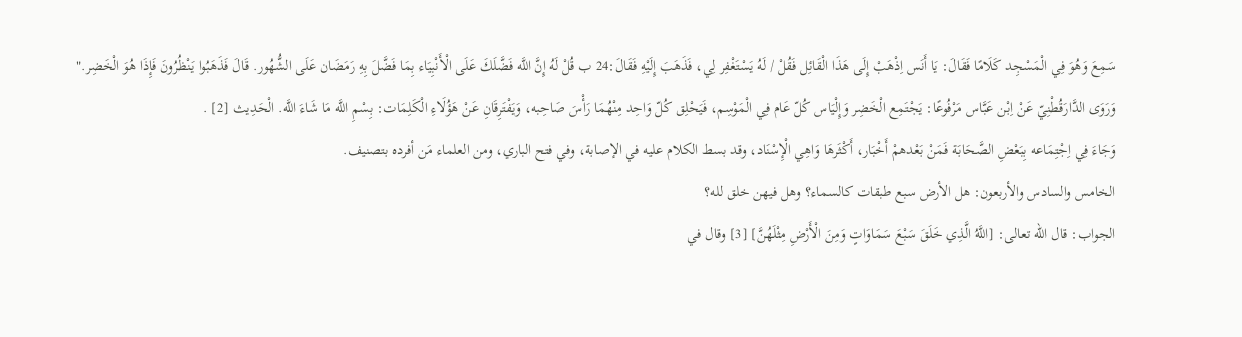سَمِعَ وَهُوَ فِي الْمَسْجِد كَلَامًا فَقَالَ: يَا أَنَس اِذْهَبْ إِلَى هَذَا الْقَائِل فَقُلْ / لَهُ يَسْتَغْفِر لِي، فَذَهَبَ إِلَيْهِ فَقَالَ:24 ب قُلْ لَهُ إِنَّ اللَّه فَضَّلَكَ عَلَى الْأَنْبِيَاء بِمَا فَضَّلَ بِهِ رَمَضَان عَلَى الشُّهُور. قَالَ فَذَهَبُوا يَنْظُرُونَ فَإِذَا هُوَ الْخَضِر."
وَرَوَى الدَّارَقُطْنِيّ عَنْ اِبْن عَبَّاس مَرْفُوعًا: يَجْتَمِع الْخَضِر وَإِلْيَاس كُلّ عَام فِي الْمَوْسِم، فَيَحْلِق كُلّ وَاحِد مِنْهُمَا رَأْسَ صَاحِبه، وَيَفْتَرِقَانِ عَنْ هَؤُلَاءِ الْكَلِمَات: بِسْمِ اللَّه مَا شَاءَ اللَّه. الْحَدِيث [2] .
وَجَاءَ فِي اِجْتِمَاعه بِبَعْضِ الصَّحَابَة فَمَنْ بَعْدهمْ أَخْبَار، أَكْثَرهَا وَاهِي الْإِسْنَاد، وقد بسط الكلام عليه في الإصابة، وفي فتح الباري، ومن العلماء مَن أفرده بتصنيف.
الخامس والسادس والأربعون: هل الأرض سبع طبقات كالسماء؟ وهل فيهن خلق لله؟
الجواب: قال الله تعالى: [اللَّهُ الَّذِي خَلَقَ سَبْعَ سَمَاوَاتٍ وَمِنَ الْأَرْضِ مِثْلَهُنَّ] [3] وقال في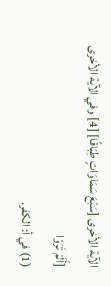الآية الأخرى [سَبْعَ سَمَاوَاتٍ طِبَاقًا] [4] وفي الآية الأخرى [أَلَمْ تَرَوْا
(1) في أ: الكفر.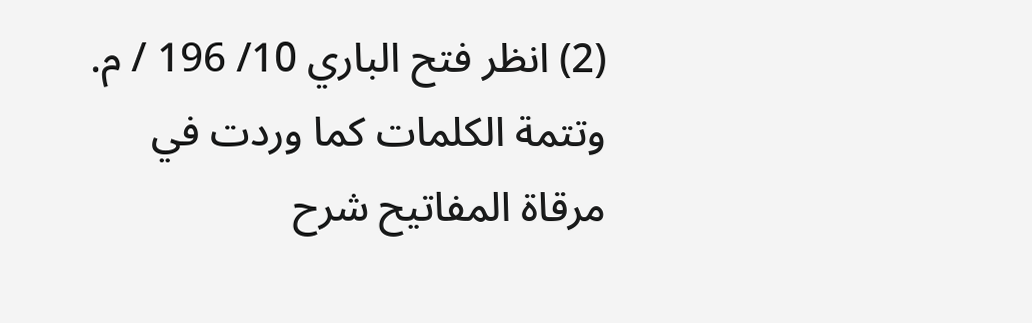(2) انظر فتح الباري 10/ 196 / م. وتتمة الكلمات كما وردت في مرقاة المفاتيح شرح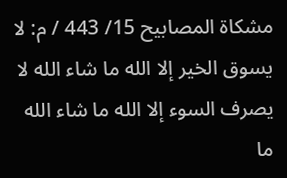مشكاة المصابيح 15/ 443 / م: لا يسوق الخير إلا الله ما شاء الله لا يصرف السوء إلا الله ما شاء الله ما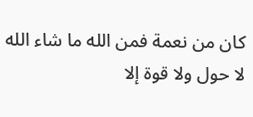كان من نعمة فمن الله ما شاء الله لا حول ولا قوة إلا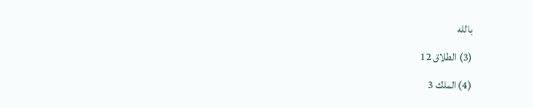بالله
(3) الطلاق 12
(4) الملك 3